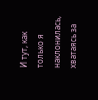И тут, как только я наклонилась, хватаясь за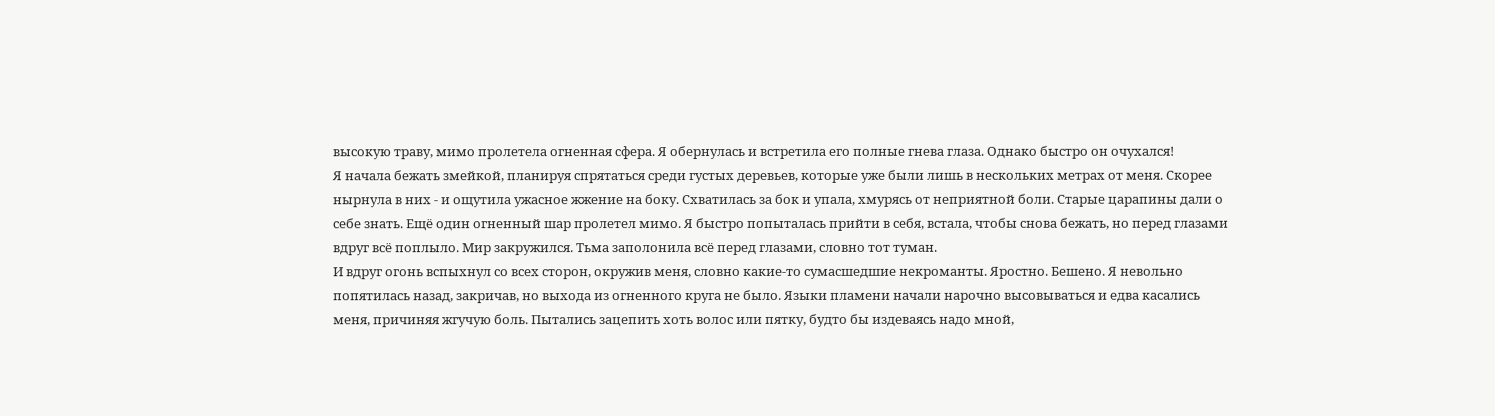высокую траву, мимо пролетела огненная сфера. Я обернулась и встретила его полные гнева глаза. Однако быстро он очухался!
Я начала бежать змейкой, планируя спрятаться среди густых деревьев, которые уже были лишь в нескольких метрах от меня. Скорее нырнула в них - и ощутила ужасное жжение на боку. Схватилась за бок и упала, хмурясь от неприятной боли. Старые царапины дали о себе знать. Ещё один огненный шар пролетел мимо. Я быстро попыталась прийти в себя, встала, чтобы снова бежать, но перед глазами вдруг всё поплыло. Мир закружился. Тьма заполонила всё перед глазами, словно тот туман.
И вдруг огонь вспыхнул со всех сторон, окружив меня, словно какие-то сумасшедшие некроманты. Яростно. Бешено. Я невольно попятилась назад, закричав, но выхода из огненного круга не было. Языки пламени начали нарочно высовываться и едва касались меня, причиняя жгучую боль. Пытались зацепить хоть волос или пятку, будто бы издеваясь надо мной,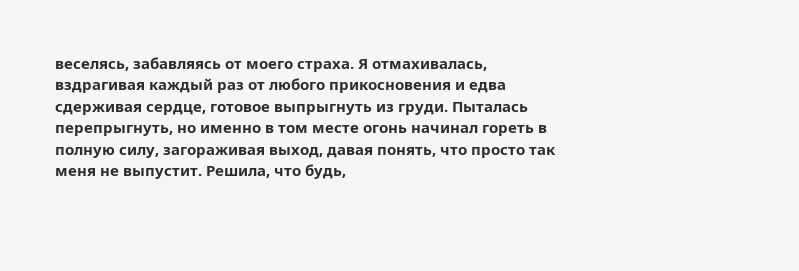веселясь, забавляясь от моего страха. Я отмахивалась, вздрагивая каждый раз от любого прикосновения и едва сдерживая сердце, готовое выпрыгнуть из груди. Пыталась перепрыгнуть, но именно в том месте огонь начинал гореть в полную силу, загораживая выход, давая понять, что просто так меня не выпустит. Решила, что будь,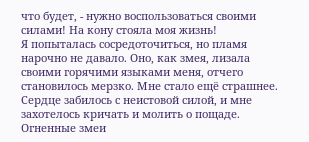что будет, - нужно воспользоваться своими силами! На кону стояла моя жизнь!
Я попыталась сосредоточиться, но пламя нарочно не давало. Оно, как змея, лизала своими горячими языками меня, отчего становилось мерзко. Мне стало ещё страшнее. Сердце забилось с неистовой силой, и мне захотелось кричать и молить о пощаде. Огненные змеи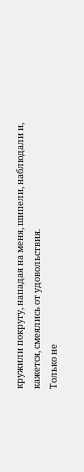кружили покругу, нападая на меня, шипели, наблюдали и, кажется, смеялись от удовольствия.
Только не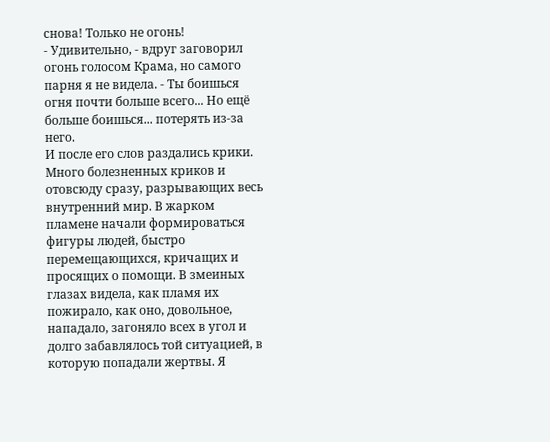снова! Только не огонь!
- Удивительно, - вдруг заговорил огонь голосом Крама, но самого парня я не видела. - Ты боишься огня почти больше всего... Но ещё больше боишься... потерять из-за него.
И после его слов раздались крики. Много болезненных криков и отовсюду сразу, разрывающих весь внутренний мир. В жарком пламене начали формироваться фигуры людей, быстро перемещающихся, кричащих и просящих о помощи. В змеиных глазах видела, как пламя их пожирало, как оно, довольное, нападало, загоняло всех в угол и долго забавлялось той ситуацией, в которую попадали жертвы. Я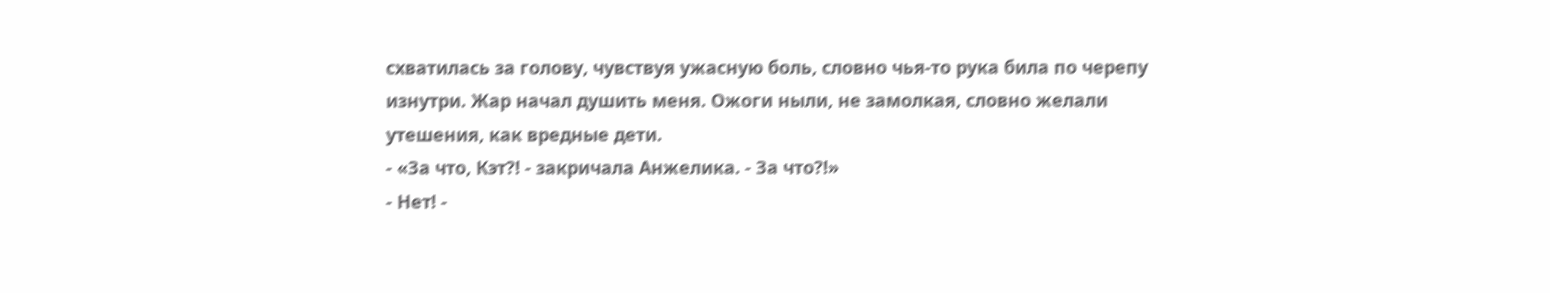схватилась за голову, чувствуя ужасную боль, словно чья-то рука била по черепу изнутри. Жар начал душить меня. Ожоги ныли, не замолкая, словно желали утешения, как вредные дети.
- «За что, Кэт?! - закричала Анжелика. - За что?!»
- Нет! -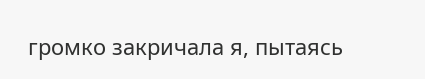громко закричала я, пытаясь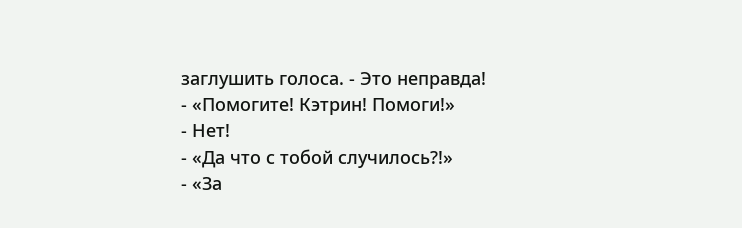заглушить голоса. - Это неправда!
- «Помогите! Кэтрин! Помоги!»
- Нет!
- «Да что с тобой случилось?!»
- «За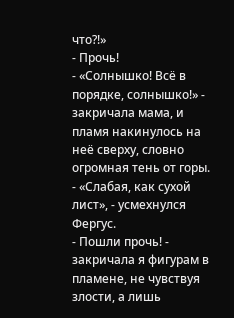что?!»
- Прочь!
- «Солнышко! Всё в порядке, солнышко!» - закричала мама, и пламя накинулось на неё сверху, словно огромная тень от горы.
- «Слабая, как сухой лист», - усмехнулся Фергус.
- Пошли прочь! - закричала я фигурам в пламене, не чувствуя злости, а лишь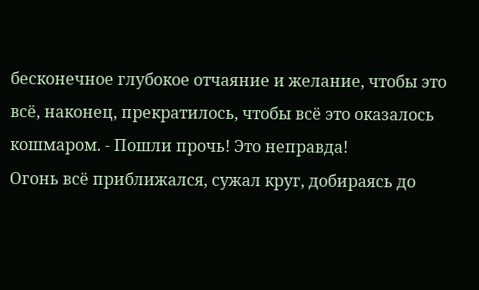бесконечное глубокое отчаяние и желание, чтобы это всё, наконец, прекратилось, чтобы всё это оказалось кошмаром. - Пошли прочь! Это неправда!
Огонь всё приближался, сужал круг, добираясь до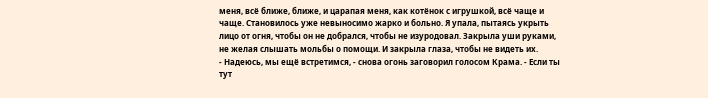меня, всё ближе, ближе, и царапая меня, как котёнок с игрушкой, всё чаще и чаще. Становилось уже невыносимо жарко и больно. Я упала, пытаясь укрыть лицо от огня, чтобы он не добрался, чтобы не изуродовал. Закрыла уши руками, не желая слышать мольбы о помощи. И закрыла глаза, чтобы не видеть их.
- Надеюсь, мы ещё встретимся, - снова огонь заговорил голосом Крама. - Если ты тут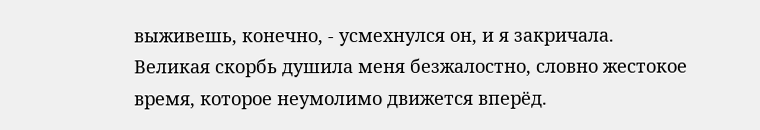выживешь, конечно, - усмехнулся он, и я закричала.
Великая скорбь душила меня безжалостно, словно жестокое время, которое неумолимо движется вперёд.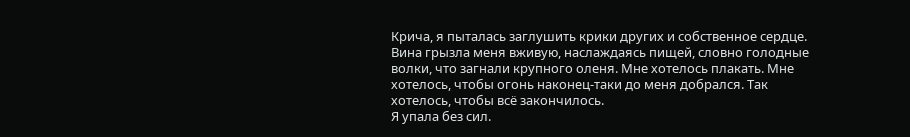Крича, я пыталась заглушить крики других и собственное сердце. Вина грызла меня вживую, наслаждаясь пищей, словно голодные волки, что загнали крупного оленя. Мне хотелось плакать. Мне хотелось, чтобы огонь наконец-таки до меня добрался. Так хотелось, чтобы всё закончилось.
Я упала без сил.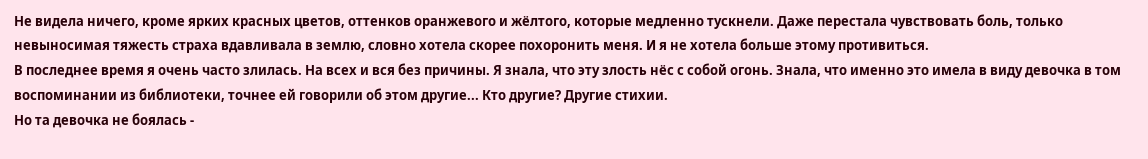Не видела ничего, кроме ярких красных цветов, оттенков оранжевого и жёлтого, которые медленно тускнели. Даже перестала чувствовать боль, только невыносимая тяжесть страха вдавливала в землю, словно хотела скорее похоронить меня. И я не хотела больше этому противиться.
В последнее время я очень часто злилась. На всех и вся без причины. Я знала, что эту злость нёс с собой огонь. Знала, что именно это имела в виду девочка в том воспоминании из библиотеки, точнее ей говорили об этом другие... Кто другие? Другие стихии.
Но та девочка не боялась -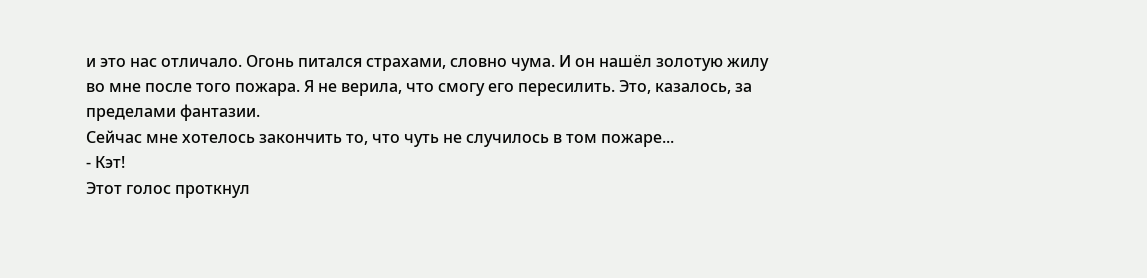и это нас отличало. Огонь питался страхами, словно чума. И он нашёл золотую жилу во мне после того пожара. Я не верила, что смогу его пересилить. Это, казалось, за пределами фантазии.
Сейчас мне хотелось закончить то, что чуть не случилось в том пожаре...
- Кэт!
Этот голос проткнул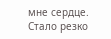мне сердце. Стало резко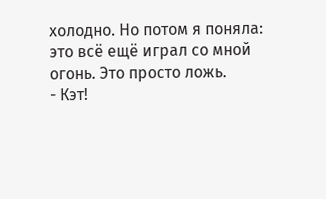холодно. Но потом я поняла: это всё ещё играл со мной огонь. Это просто ложь.
- Кэт!